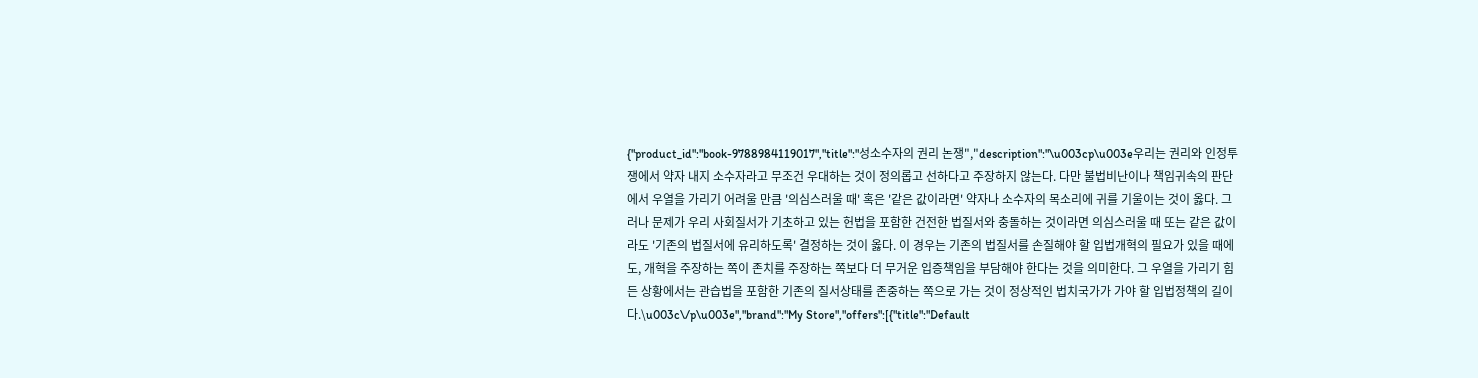{"product_id":"book-9788984119017","title":"성소수자의 권리 논쟁","description":"\u003cp\u003e우리는 권리와 인정투쟁에서 약자 내지 소수자라고 무조건 우대하는 것이 정의롭고 선하다고 주장하지 않는다. 다만 불법비난이나 책임귀속의 판단에서 우열을 가리기 어려울 만큼 '의심스러울 때' 혹은 '같은 값이라면' 약자나 소수자의 목소리에 귀를 기울이는 것이 옳다. 그러나 문제가 우리 사회질서가 기초하고 있는 헌법을 포함한 건전한 법질서와 충돌하는 것이라면 의심스러울 때 또는 같은 값이라도 '기존의 법질서에 유리하도록' 결정하는 것이 옳다. 이 경우는 기존의 법질서를 손질해야 할 입법개혁의 필요가 있을 때에도, 개혁을 주장하는 쪽이 존치를 주장하는 쪽보다 더 무거운 입증책임을 부담해야 한다는 것을 의미한다. 그 우열을 가리기 힘든 상황에서는 관습법을 포함한 기존의 질서상태를 존중하는 쪽으로 가는 것이 정상적인 법치국가가 가야 할 입법정책의 길이다.\u003c\/p\u003e","brand":"My Store","offers":[{"title":"Default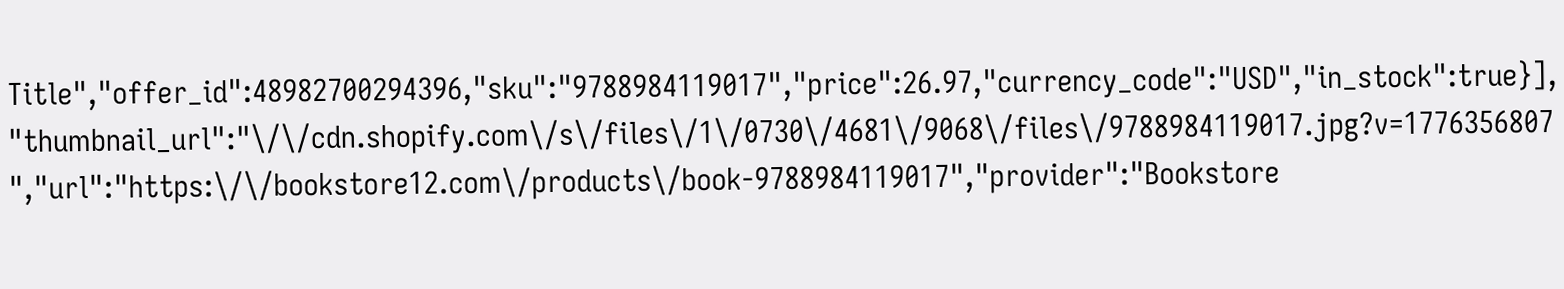Title","offer_id":48982700294396,"sku":"9788984119017","price":26.97,"currency_code":"USD","in_stock":true}],"thumbnail_url":"\/\/cdn.shopify.com\/s\/files\/1\/0730\/4681\/9068\/files\/9788984119017.jpg?v=1776356807","url":"https:\/\/bookstore12.com\/products\/book-9788984119017","provider":"Bookstore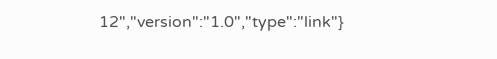12","version":"1.0","type":"link"}